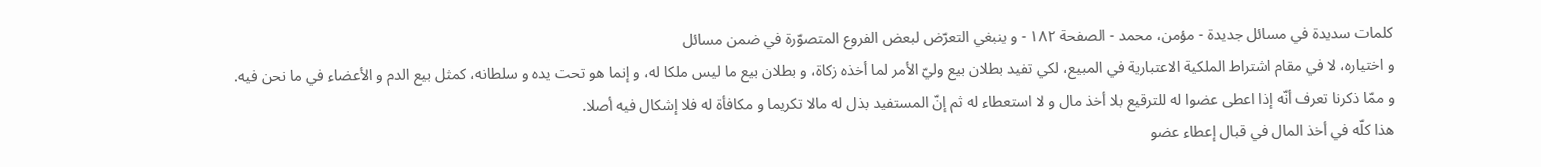کلمات سدیدة في مسائل جدیدة - مؤمن، محمد - الصفحة ١٨٢ - و ينبغي التعرّض لبعض الفروع المتصوّرة في ضمن مسائل
و اختياره، لا في مقام اشتراط الملكية الاعتبارية في المبيع، لكي تفيد بطلان بيع وليّ الأمر لما أخذه زكاة، و بطلان بيع ما ليس ملكا له، و إنما هو تحت يده و سلطانه، كمثل بيع الدم و الأعضاء في ما نحن فيه.
و ممّا ذكرنا تعرف أنّه إذا اعطى عضوا له للترقيع بلا أخذ مال و لا استعطاء له ثم إنّ المستفيد بذل له مالا تكريما و مكافأة له فلا إشكال فيه أصلا.
هذا كلّه في أخذ المال في قبال إعطاء عضو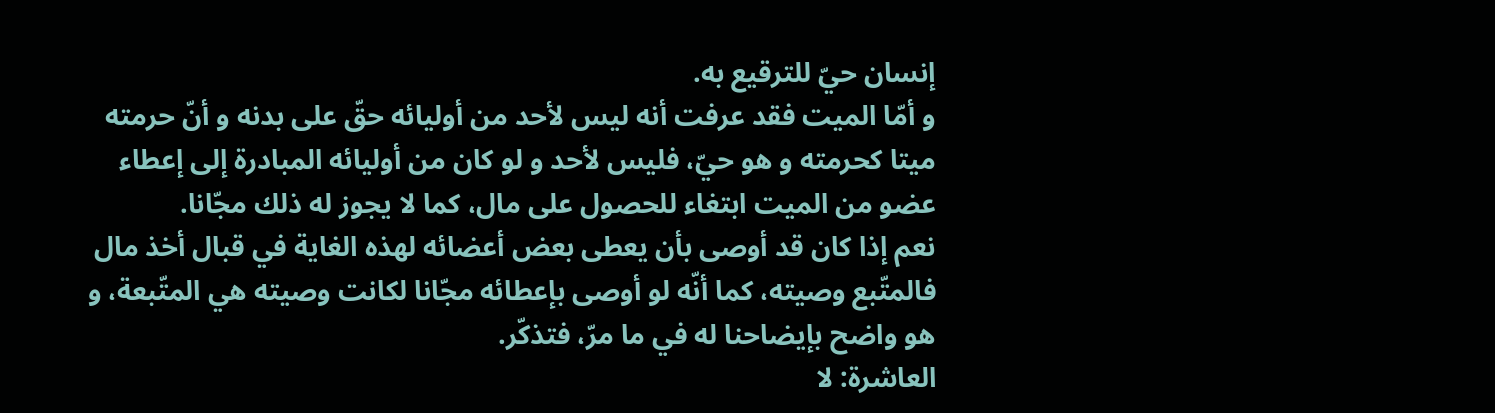إنسان حيّ للترقيع به.
و أمّا الميت فقد عرفت أنه ليس لأحد من أوليائه حقّ على بدنه و أنّ حرمته ميتا كحرمته و هو حيّ، فليس لأحد و لو كان من أوليائه المبادرة إلى إعطاء عضو من الميت ابتغاء للحصول على مال، كما لا يجوز له ذلك مجّانا.
نعم إذا كان قد أوصى بأن يعطى بعض أعضائه لهذه الغاية في قبال أخذ مال فالمتّبع وصيته، كما أنّه لو أوصى بإعطائه مجّانا لكانت وصيته هي المتّبعة، و هو واضح بإيضاحنا له في ما مرّ، فتذكّر.
العاشرة: لا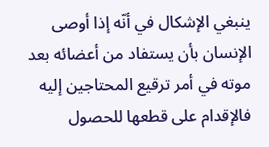ينبغي الإشكال في أنّه إذا أوصى الإنسان بأن يستفاد من أعضائه بعد موته في أمر ترقيع المحتاجين إليه فالإقدام على قطعها للحصول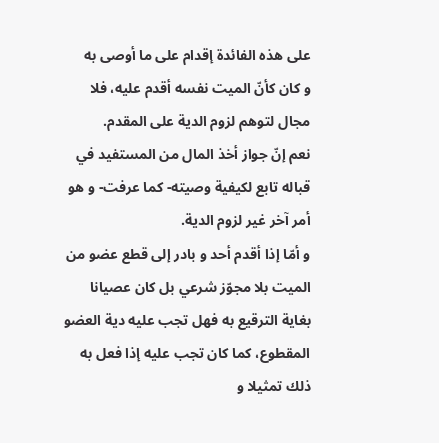على هذه الفائدة إقدام على ما أوصى به
و كان كأنّ الميت نفسه أقدم عليه، فلا مجال لتوهم لزوم الدية على المقدم.
نعم إنّ جواز أخذ المال من المستفيد في قباله تابع لكيفية وصيته- كما عرفت- و هو أمر آخر غير لزوم الدية.
و أمّا إذا أقدم أحد و بادر إلى قطع عضو من الميت بلا مجوّز شرعي بل كان عصيانا بغاية الترقيع به فهل تجب عليه دية العضو المقطوع، كما كان تجب عليه إذا فعل به ذلك تمثيلا و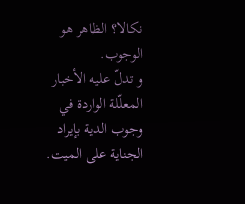نكالا؟ الظاهر هو الوجوب.
و تدلّ عليه الأخبار المعلّلة الواردة في وجوب الدية بإيراد الجناية على الميت.